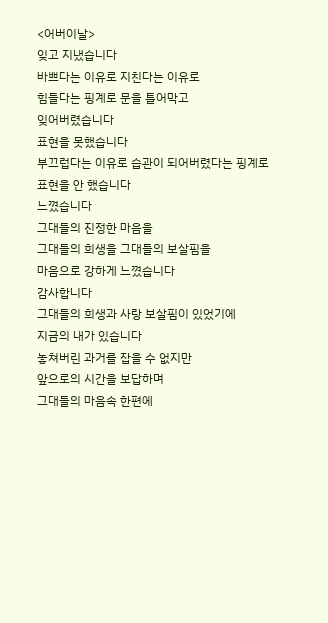<어버이날>
잊고 지냈습니다
바쁘다는 이유로 지친다는 이유로
힘들다는 핑계로 문을 틀어막고
잊어버렸습니다
표현을 못했습니다
부끄럽다는 이유로 습관이 되어버렸다는 핑계로
표현을 안 했습니다
느꼈습니다
그대들의 진정한 마음을
그대들의 희생을 그대들의 보살핌을
마음으로 강하게 느꼈습니다
감사합니다
그대들의 희생과 사랑 보살핌이 있었기에
지금의 내가 있습니다
놓쳐버린 과거를 잡을 수 없지만
앞으로의 시간을 보답하며
그대들의 마음속 한편에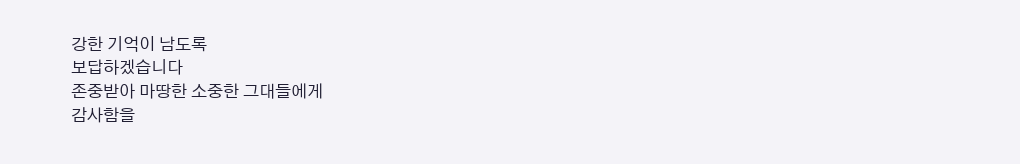강한 기억이 남도록
보답하겠습니다
존중받아 마땅한 소중한 그대들에게
감사함을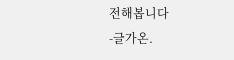전해봅니다
-글가온.